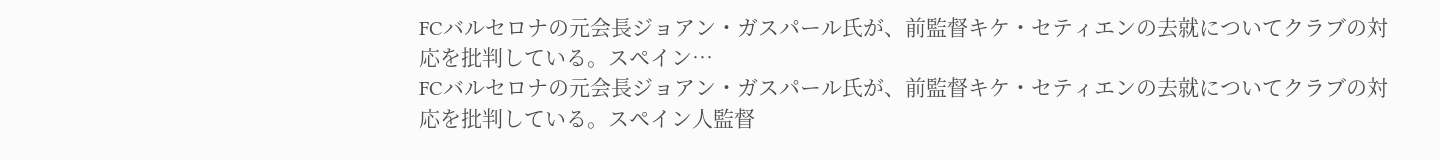FCバルセロナの元会長ジョアン・ガスパール氏が、前監督キケ・セティエンの去就についてクラブの対応を批判している。スペイン…
FCバルセロナの元会長ジョアン・ガスパール氏が、前監督キケ・セティエンの去就についてクラブの対応を批判している。スペイン人監督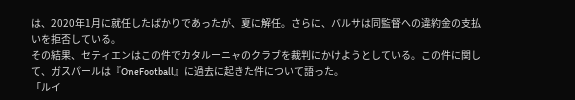は、2020年1月に就任したばかりであったが、夏に解任。さらに、バルサは同監督への違約金の支払いを拒否している。
その結果、セティエンはこの件でカタルーニャのクラブを裁判にかけようとしている。この件に関して、ガスパールは『OneFootball』に過去に起きた件について語った。
「ルイ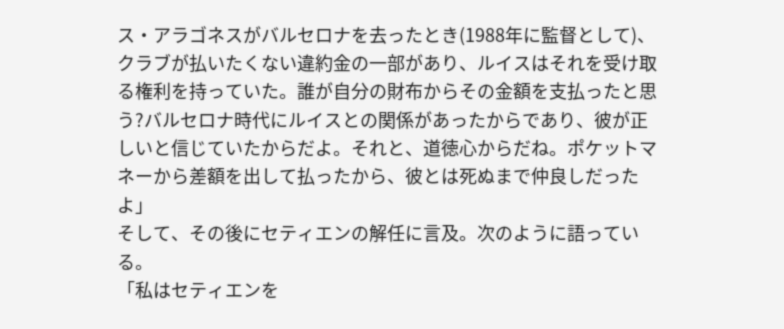ス・アラゴネスがバルセロナを去ったとき(1988年に監督として)、クラブが払いたくない違約金の一部があり、ルイスはそれを受け取る権利を持っていた。誰が自分の財布からその金額を支払ったと思う?バルセロナ時代にルイスとの関係があったからであり、彼が正しいと信じていたからだよ。それと、道徳心からだね。ポケットマネーから差額を出して払ったから、彼とは死ぬまで仲良しだったよ」
そして、その後にセティエンの解任に言及。次のように語っている。
「私はセティエンを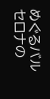めぐるバルセロナの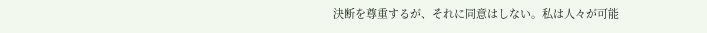決断を尊重するが、それに同意はしない。私は人々が可能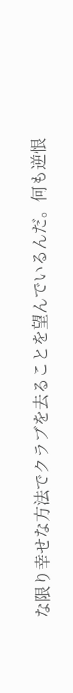な限り幸せな方法でクラブを去ることを望んでいるんだ。何も逆恨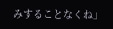みすることなくね」